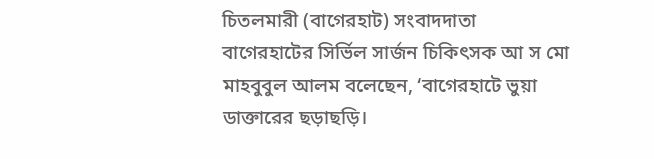চিতলমারী (বাগেরহাট) সংবাদদাতা
বাগেরহাটের সির্ভিল সার্জন চিকিৎসক আ স মো মাহবুবুল আলম বলেছেন, ‘বাগেরহাটে ভুয়া ডাক্তারের ছড়াছড়ি।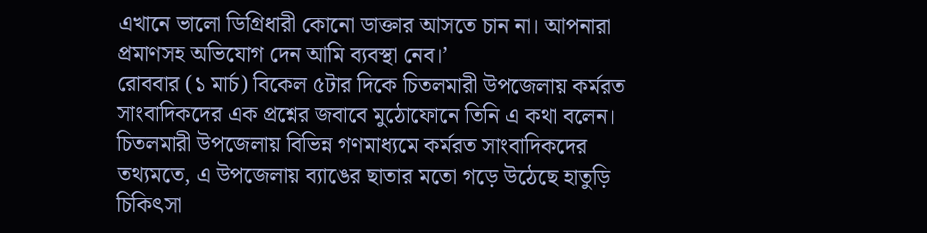এখানে ভালো ডিগ্রিধারী কোনো ডাক্তার আসতে চান না। আপনারা প্রমাণসহ অভিযোগ দেন আমি ব্যবস্থা নেব।’
রোববার (১ মার্চ) বিকেল ৫টার দিকে চিতলমারী উপজেলায় কর্মরত সাংবাদিকদের এক প্রশ্নের জবাবে মুঠোফোনে তিনি এ কথা বলেন।
চিতলমারী উপজেলায় বিভিন্ন গণমাধ্যমে কর্মরত সাংবাদিকদের তথ্যমতে, এ উপজেলায় ব্যাঙের ছাতার মতো গড়ে উঠেছে হাতুড়ি চিকিৎসা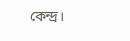কেন্দ্র।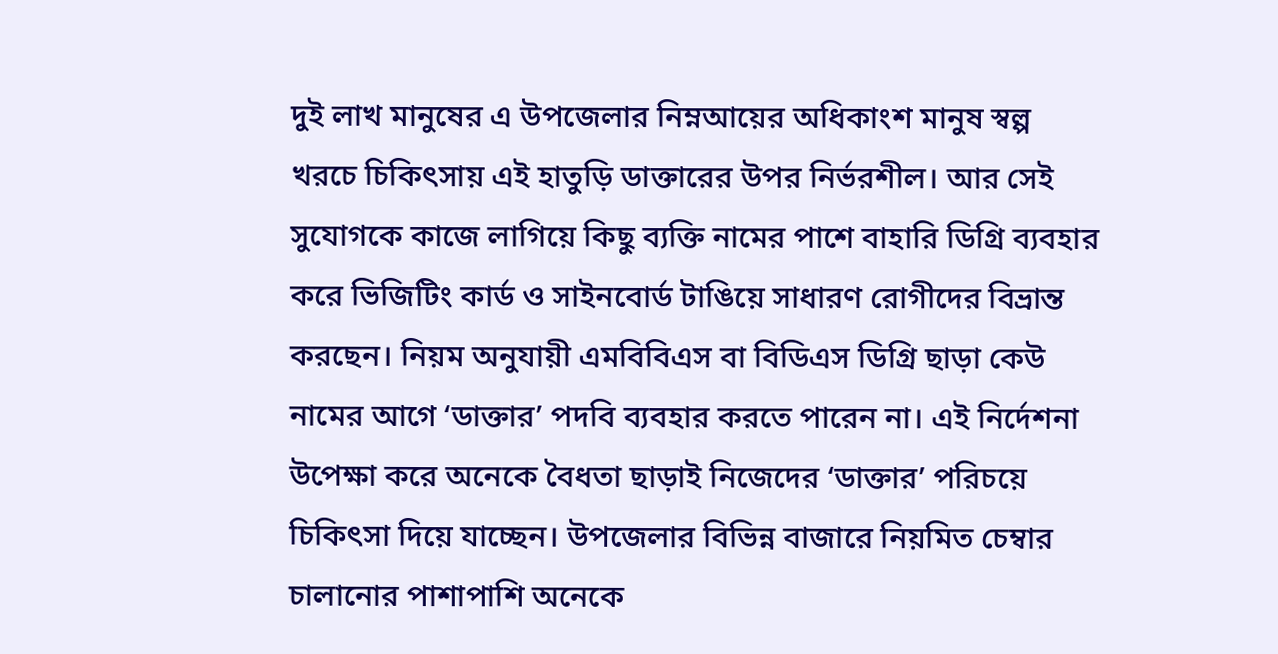দুই লাখ মানুষের এ উপজেলার নিম্নআয়ের অধিকাংশ মানুষ স্বল্প খরচে চিকিৎসায় এই হাতুড়ি ডাক্তারের উপর নির্ভরশীল। আর সেই সুযোগকে কাজে লাগিয়ে কিছু ব্যক্তি নামের পাশে বাহারি ডিগ্রি ব্যবহার করে ভিজিটিং কার্ড ও সাইনবোর্ড টাঙিয়ে সাধারণ রোগীদের বিভ্রান্ত করছেন। নিয়ম অনুযায়ী এমবিবিএস বা বিডিএস ডিগ্রি ছাড়া কেউ নামের আগে ‘ডাক্তার’ পদবি ব্যবহার করতে পারেন না। এই নির্দেশনা উপেক্ষা করে অনেকে বৈধতা ছাড়াই নিজেদের ‘ডাক্তার’ পরিচয়ে চিকিৎসা দিয়ে যাচ্ছেন। উপজেলার বিভিন্ন বাজারে নিয়মিত চেম্বার চালানোর পাশাপাশি অনেকে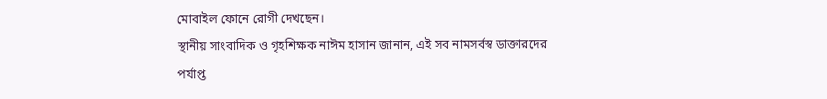মোবাইল ফোনে রোগী দেখছেন।
স্থানীয় সাংবাদিক ও গৃহশিক্ষক নাঈম হাসান জানান, এই সব নামসর্বস্ব ডাক্তারদের পর্যাপ্ত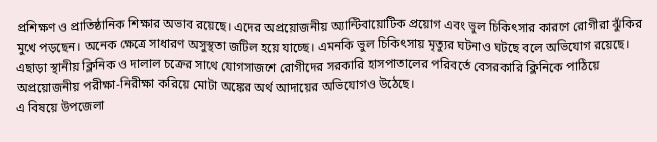প্রশিক্ষণ ও প্রাতিষ্ঠানিক শিক্ষার অভাব রয়েছে। এদের অপ্রয়োজনীয় অ্যান্টিবায়োটিক প্রয়োগ এবং ভুল চিকিৎসার কারণে রোগীরা ঝুঁকির মুখে পড়ছেন। অনেক ক্ষেত্রে সাধারণ অসুস্থতা জটিল হয়ে যাচ্ছে। এমনকি ভুল চিকিৎসায় মৃত্যুর ঘটনাও ঘটছে বলে অভিযোগ রয়েছে। এছাড়া স্থানীয় ক্লিনিক ও দালাল চক্রের সাথে যোগসাজশে রোগীদের সরকারি হাসপাতালের পরিবর্তে বেসরকারি ক্লিনিকে পাঠিয়ে অপ্রয়োজনীয় পরীক্ষা-নিরীক্ষা করিয়ে মোটা অঙ্কের অর্থ আদায়ের অভিযোগও উঠেছে।
এ বিষয়ে উপজেলা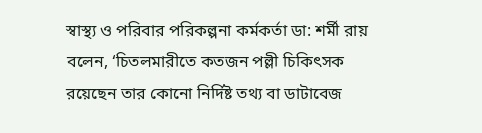স্বাস্থ্য ও পরিবার পরিকল্পনা কর্মকর্তা ডা: শর্মী রায় বলেন, ‘চিতলমারীতে কতজন পল্লী চিকিৎসক রয়েছেন তার কোনো নির্দিষ্ট তথ্য বা ডাটাবেজ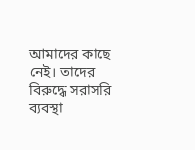আমাদের কাছে নেই। তাদের বিরুদ্ধে সরাসরি ব্যবস্থা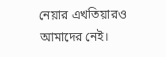নেয়ার এখতিয়ারও আমাদের নেই।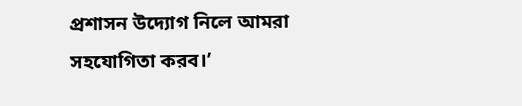প্রশাসন উদ্যোগ নিলে আমরা সহযোগিতা করব।’